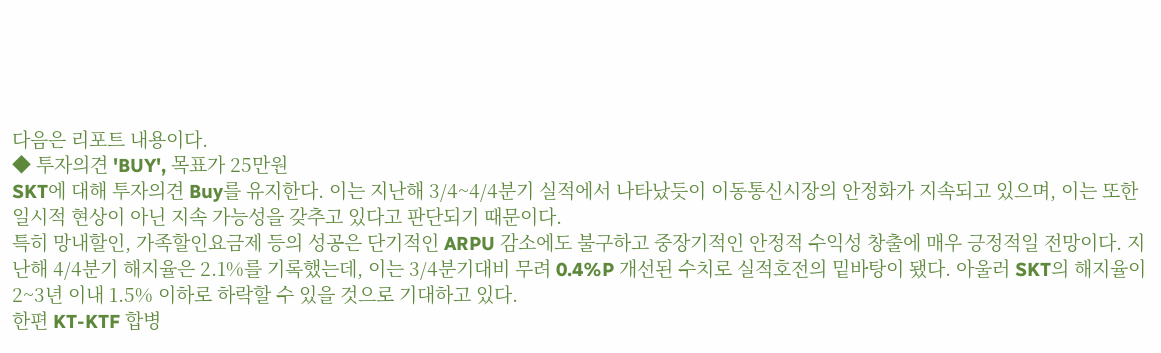다음은 리포트 내용이다.
◆ 투자의견 'BUY', 목표가 25만원
SKT에 대해 투자의견 Buy를 유지한다. 이는 지난해 3/4~4/4분기 실적에서 나타났듯이 이동통신시장의 안정화가 지속되고 있으며, 이는 또한 일시적 현상이 아닌 지속 가능성을 갖추고 있다고 판단되기 때문이다.
특히 망내할인, 가족할인요금제 등의 성공은 단기적인 ARPU 감소에도 불구하고 중장기적인 안정적 수익성 창출에 매우 긍정적일 전망이다. 지난해 4/4분기 해지율은 2.1%를 기록했는데, 이는 3/4분기대비 무려 0.4%P 개선된 수치로 실적호전의 밑바탕이 됐다. 아울러 SKT의 해지율이 2~3년 이내 1.5% 이하로 하락할 수 있을 것으로 기대하고 있다.
한편 KT-KTF 합병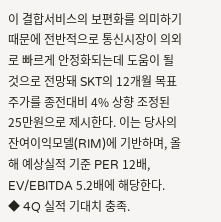이 결합서비스의 보편화를 의미하기 때문에 전반적으로 통신시장이 의외로 빠르게 안정화되는데 도움이 될 것으로 전망돼 SKT의 12개월 목표주가를 종전대비 4% 상향 조정된 25만원으로 제시한다. 이는 당사의 잔여이익모델(RIM)에 기반하며, 올해 예상실적 기준 PER 12배, EV/EBITDA 5.2배에 해당한다.
◆ 4Q 실적 기대치 충족.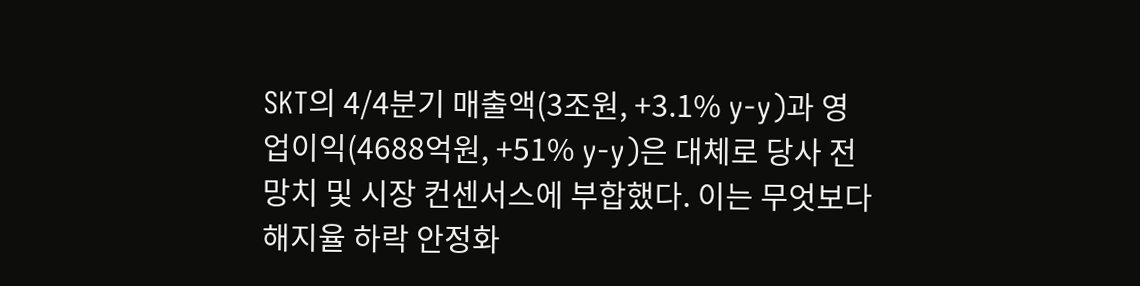SKT의 4/4분기 매출액(3조원, +3.1% y-y)과 영업이익(4688억원, +51% y-y)은 대체로 당사 전망치 및 시장 컨센서스에 부합했다. 이는 무엇보다 해지율 하락 안정화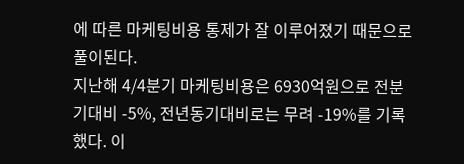에 따른 마케팅비용 통제가 잘 이루어졌기 때문으로 풀이된다.
지난해 4/4분기 마케팅비용은 6930억원으로 전분기대비 -5%, 전년동기대비로는 무려 -19%를 기록했다. 이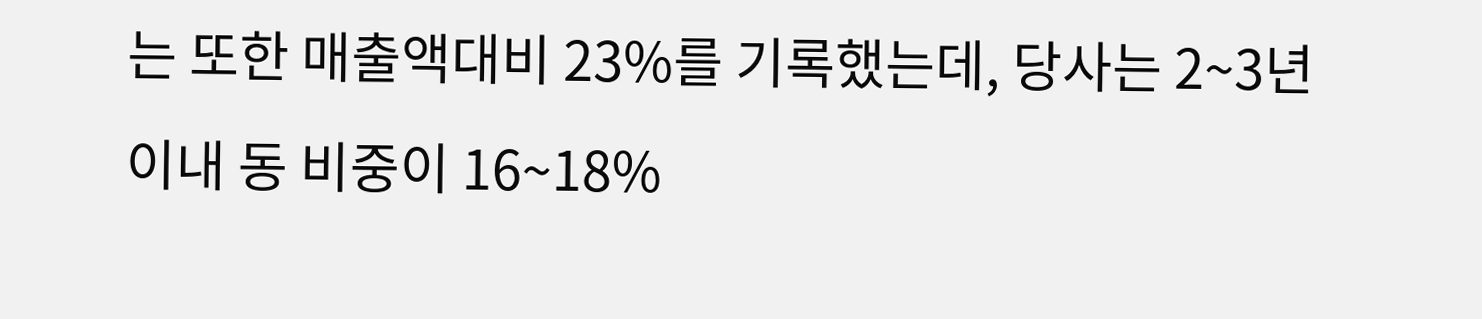는 또한 매출액대비 23%를 기록했는데, 당사는 2~3년 이내 동 비중이 16~18%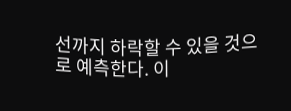선까지 하락할 수 있을 것으로 예측한다. 이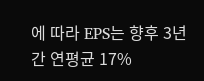에 따라 EPS는 향후 3년간 연평균 17%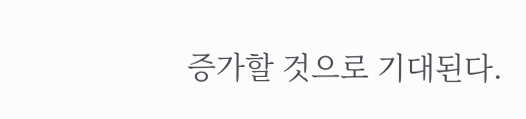증가할 것으로 기대된다.